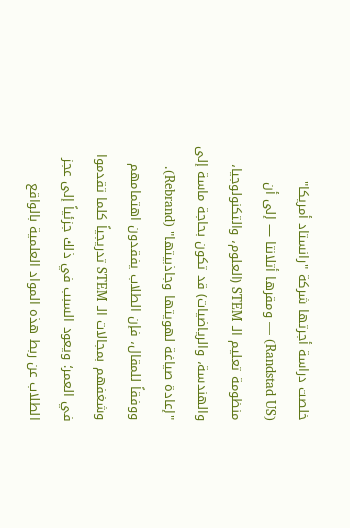خلصت دراسة أجرتها شركة "رانستاد أمريكا" (Randstad US) — ومقرها أتلانتا — إلى أن منظومة تعليم الـ STEM (العلوم، والتكنولوجيا، والهندسة، والرياضيات) قد تكون بحاجة ماسة إلى "إعادة صياغة لهويتها وجاذبيتها" (Rebrand). ووفقاً للمقال، فإن الطلاب يفقدون اهتمامهم وشغفهم بمجالات الـ STEM تدريجياً كلما تقدموا في العمر؛ ويعود السبب في ذلك جزئياً إلى عجز الطلاب عن ربط هذه المواد العلمية بالواقع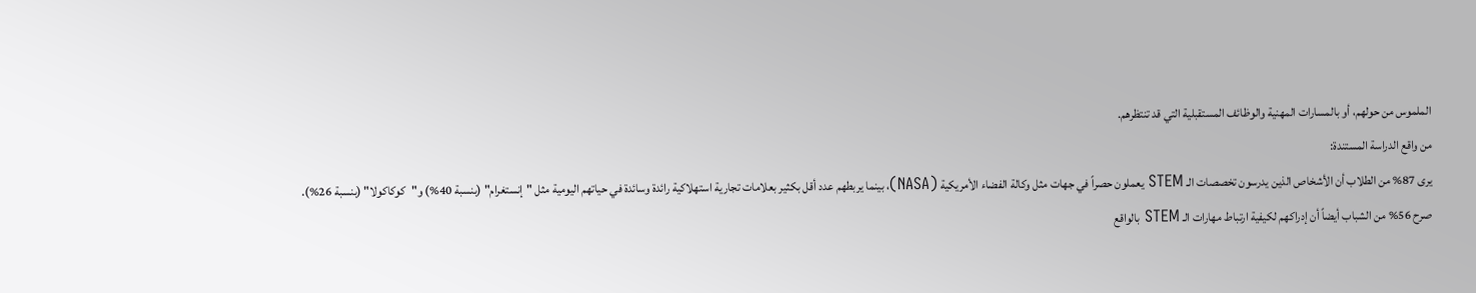الملموس من حولهم، أو بالمسارات المهنية والوظائف المستقبلية التي قد تنتظرهم.
من واقع الدراسة المستندة:
يرى 87% من الطلاب أن الأشخاص الذين يدرسون تخصصات الـ STEM يعملون حصراً في جهات مثل وكالة الفضاء الأمريكية (NASA)، بينما يربطهم عدد أقل بكثير بعلامات تجارية استهلاكية رائدة وسائدة في حياتهم اليومية مثل "إنستغرام" (بنسبة 40%) و"كوكاكولا" (بنسبة 26%).
صرح 56% من الشباب أيضاً أن إدراكهم لكيفية ارتباط مهارات الـ STEM بالواقع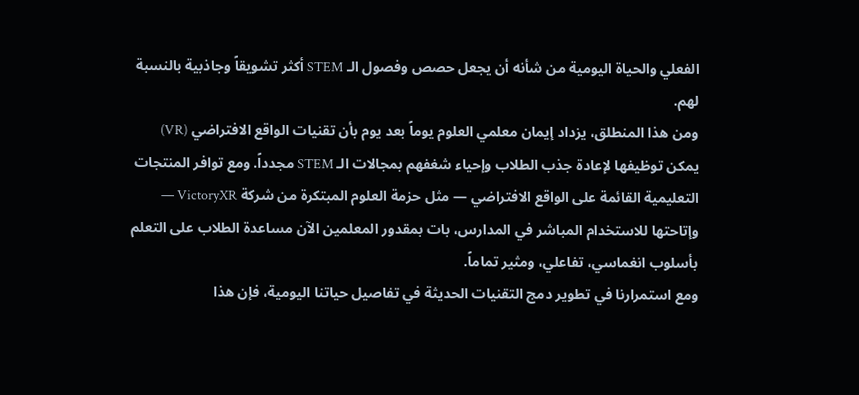الفعلي والحياة اليومية من شأنه أن يجعل حصص وفصول الـ STEM أكثر تشويقاً وجاذبية بالنسبة لهم.
ومن هذا المنطلق، يزداد إيمان معلمي العلوم يوماً بعد يوم بأن تقنيات الواقع الافتراضي (VR) يمكن توظيفها لإعادة جذب الطلاب وإحياء شغفهم بمجالات الـ STEM مجدداً. ومع توافر المنتجات التعليمية القائمة على الواقع الافتراضي — مثل حزمة العلوم المبتكرة من شركة VictoryXR — وإتاحتها للاستخدام المباشر في المدارس، بات بمقدور المعلمين الآن مساعدة الطلاب على التعلم بأسلوب انغماسي، تفاعلي، ومثير تماماً.
ومع استمرارنا في تطوير دمج التقنيات الحديثة في تفاصيل حياتنا اليومية، فإن هذا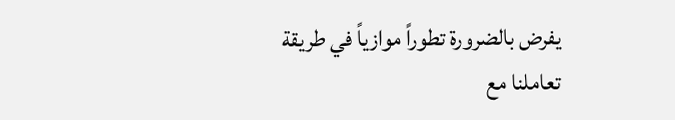يفرض بالضرورة تطوراً موازياً في طريقة تعاملنا مع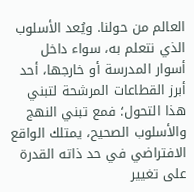العالم من حولنا. ويُعد الأسلوب الذي نتعلم به، سواء داخل أسوار المدرسة أو خارجها، أحد أبرز القطاعات المرشحة لتبني هذا التحول؛ فمع تبني النهج والأسلوب الصحيح، يمتلك الواقع الافتراضي في حد ذاته القدرة على تغيير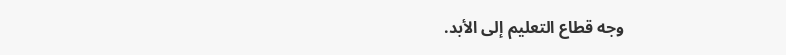وجه قطاع التعليم إلى الأبد.